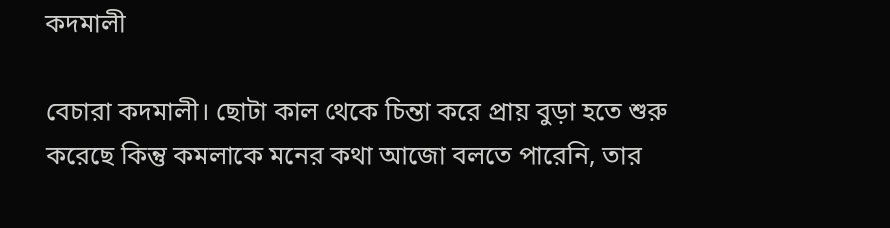কদমালী

বেচারা কদমালী। ছোটা কাল থেকে চিন্তা করে প্রায় বুড়া হতে শুরু করেছে কিন্তু কমলাকে মনের কথা আজো বলতে পারেনি, তার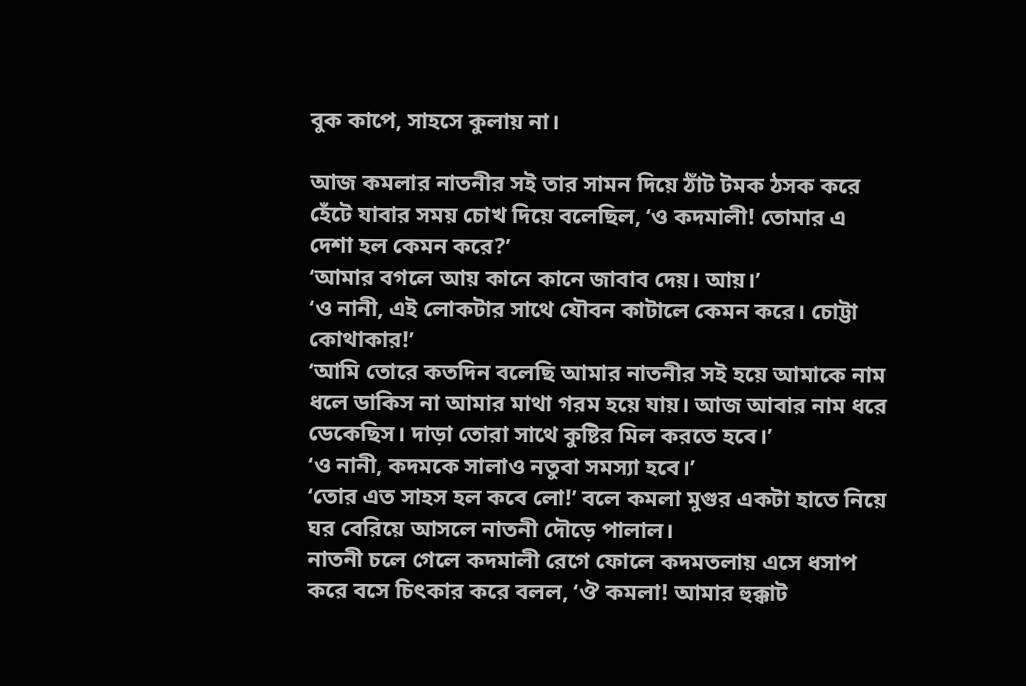বুক কাপে, সাহসে কুলায় না।

আজ কমলার নাতনীর সই তার সামন দিয়ে ঠাঁট টমক ঠসক করে হেঁটে যাবার সময় চোখ দিয়ে বলেছিল, ‘ও কদমালী! তোমার এ দেশা হল কেমন করে?’
‘আমার বগলে আয় কানে কানে জাবাব দেয়। আয়।’
‘ও নানী, এই লোকটার সাথে যৌবন কাটালে কেমন করে। চোট্টা কোথাকার!’
‘আমি তোরে কতদিন বলেছি আমার নাতনীর সই হয়ে আমাকে নাম ধলে ডাকিস না আমার মাথা গরম হয়ে যায়। আজ আবার নাম ধরে ডেকেছিস। দাড়া তোরা সাথে কুষ্টির মিল করতে হবে।’
‘ও নানী, কদমকে সালাও নতুবা সমস্যা হবে।’
‘তোর এত সাহস হল কবে লো!’ বলে কমলা মুগুর একটা হাতে নিয়ে ঘর বেরিয়ে আসলে নাতনী দৌড়ে পালাল।
নাতনী চলে গেলে কদমালী রেগে ফোলে কদমতলায় এসে ধসাপ করে বসে চিৎকার করে বলল, ‘ঔ কমলা! আমার হুক্কাট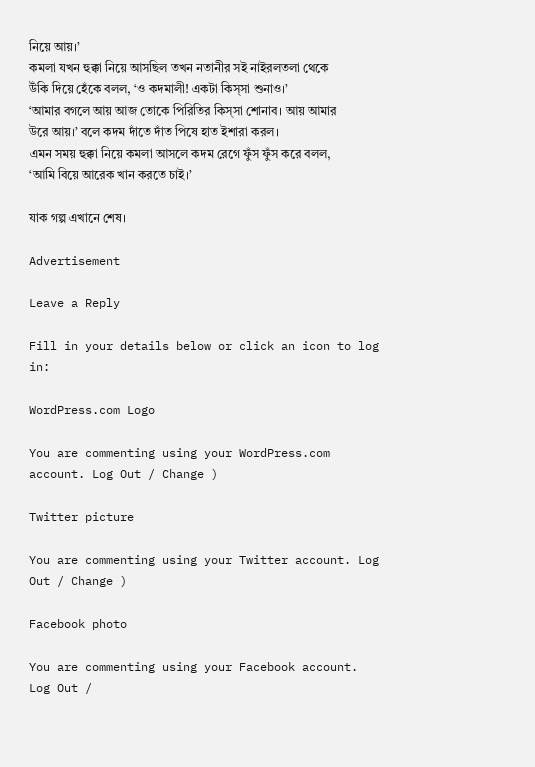নিয়ে আয়।’
কমলা যখন হুক্কা নিয়ে আসছিল তখন নতানীর সই নাইরলতলা থেকে উঁকি দিয়ে হেঁকে বলল, ‘ও কদমালী! একটা কিস্সা শুনাও।’
‘আমার বগলে আয় আজ তোকে পিরিতির কিস্সা শোনাব। আয় আমার উরে আয়।’ বলে কদম দাঁতে দাঁত পিষে হাত ইশারা করল।
এমন সময় হুক্কা নিয়ে কমলা আসলে কদম রেগে ফুঁস ফুঁস করে বলল, ‘আমি বিয়ে আরেক খান করতে চাই।’

যাক গল্প এখানে শেষ।

Advertisement

Leave a Reply

Fill in your details below or click an icon to log in:

WordPress.com Logo

You are commenting using your WordPress.com account. Log Out / Change )

Twitter picture

You are commenting using your Twitter account. Log Out / Change )

Facebook photo

You are commenting using your Facebook account. Log Out /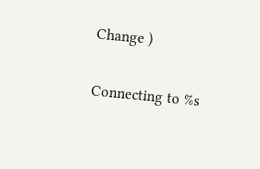Change )

Connecting to %s